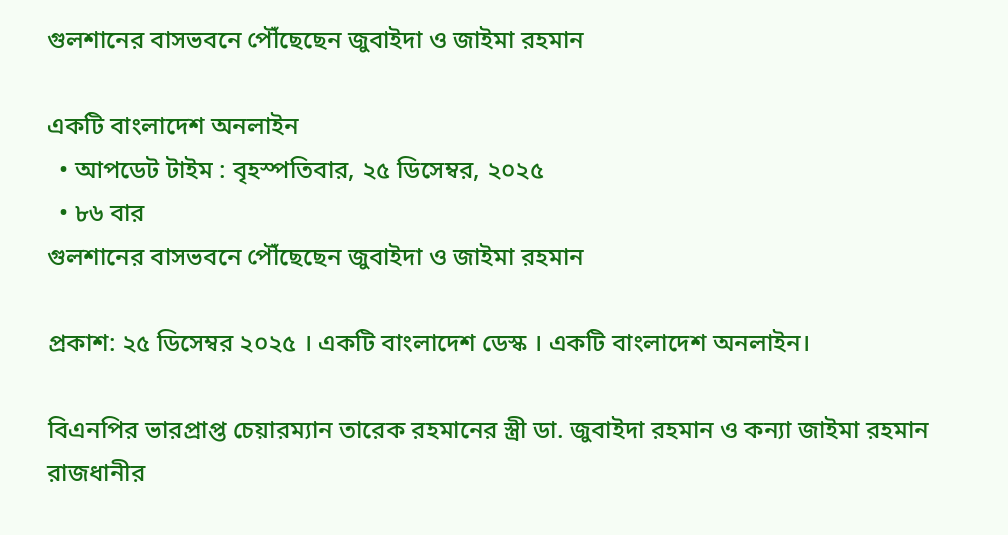গুলশানের বাসভবনে পৌঁছেছেন জুবাইদা ও জাইমা রহমান

একটি বাংলাদেশ অনলাইন
  • আপডেট টাইম : বৃহস্পতিবার, ২৫ ডিসেম্বর, ২০২৫
  • ৮৬ বার
গুলশানের বাসভবনে পৌঁছেছেন জুবাইদা ও জাইমা রহমান

প্রকাশ: ২৫ ডিসেম্বর ২০২৫ । একটি বাংলাদেশ ডেস্ক । একটি বাংলাদেশ অনলাইন।

বিএনপির ভারপ্রাপ্ত চেয়ারম্যান তারেক রহমানের স্ত্রী ডা. জুবাইদা রহমান ও কন্যা জাইমা রহমান রাজধানীর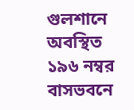গুলশানে অবস্থিত ১৯৬ নম্বর বাসভবনে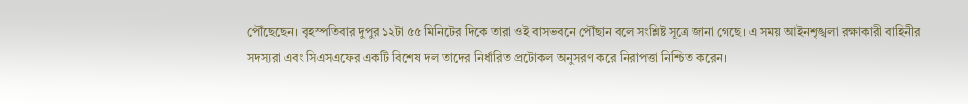পৌঁছেছেন। বৃহস্পতিবার দুপুর ১২টা ৫৫ মিনিটের দিকে তারা ওই বাসভবনে পৌঁছান বলে সংশ্লিষ্ট সূত্রে জানা গেছে। এ সময় আইনশৃঙ্খলা রক্ষাকারী বাহিনীর সদস্যরা এবং সিএসএফের একটি বিশেষ দল তাদের নির্ধারিত প্রটোকল অনুসরণ করে নিরাপত্তা নিশ্চিত করেন।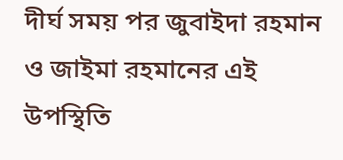দীর্ঘ সময় পর জুবাইদা রহমান ও জাইমা রহমানের এই উপস্থিতি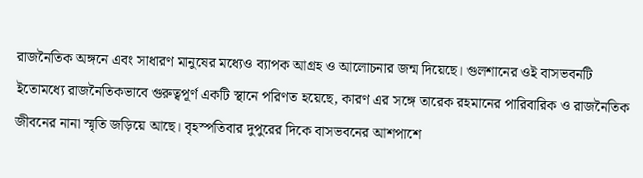রাজনৈতিক অঙ্গনে এবং সাধারণ মানুষের মধ্যেও ব্যাপক আগ্রহ ও আলোচনার জন্ম দিয়েছে। গুলশানের ওই বাসভবনটি ইতোমধ্যে রাজনৈতিকভাবে গুরুত্বপূর্ণ একটি স্থানে পরিণত হয়েছে, কারণ এর সঙ্গে তারেক রহমানের পারিবারিক ও রাজনৈতিক জীবনের নানা স্মৃতি জড়িয়ে আছে। বৃহস্পতিবার দুপুরের দিকে বাসভবনের আশপাশে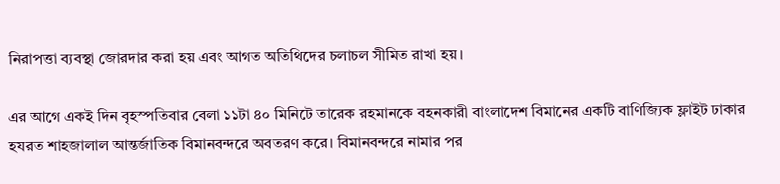নিরাপত্তা ব্যবস্থা জোরদার করা হয় এবং আগত অতিথিদের চলাচল সীমিত রাখা হয়।

এর আগে একই দিন বৃহস্পতিবার বেলা ১১টা ৪০ মিনিটে তারেক রহমানকে বহনকারী বাংলাদেশ বিমানের একটি বাণিজ্যিক ফ্লাইট ঢাকার হযরত শাহজালাল আন্তর্জাতিক বিমানবন্দরে অবতরণ করে। বিমানবন্দরে নামার পর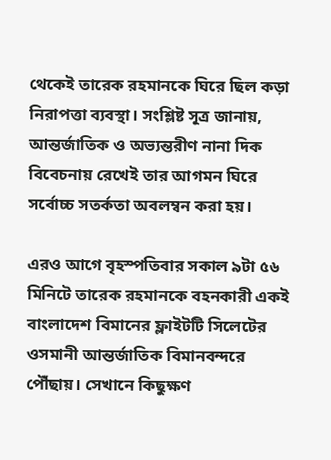থেকেই তারেক রহমানকে ঘিরে ছিল কড়া নিরাপত্তা ব্যবস্থা। সংশ্লিষ্ট সূত্র জানায়, আন্তর্জাতিক ও অভ্যন্তরীণ নানা দিক বিবেচনায় রেখেই তার আগমন ঘিরে সর্বোচ্চ সতর্কতা অবলম্বন করা হয়।

এরও আগে বৃহস্পতিবার সকাল ৯টা ৫৬ মিনিটে তারেক রহমানকে বহনকারী একই বাংলাদেশ বিমানের ফ্লাইটটি সিলেটের ওসমানী আন্তর্জাতিক বিমানবন্দরে পৌঁছায়। সেখানে কিছুক্ষণ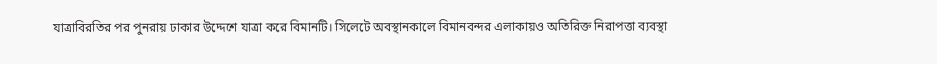যাত্রাবিরতির পর পুনরায় ঢাকার উদ্দেশে যাত্রা করে বিমানটি। সিলেটে অবস্থানকালে বিমানবন্দর এলাকায়ও অতিরিক্ত নিরাপত্তা ব্যবস্থা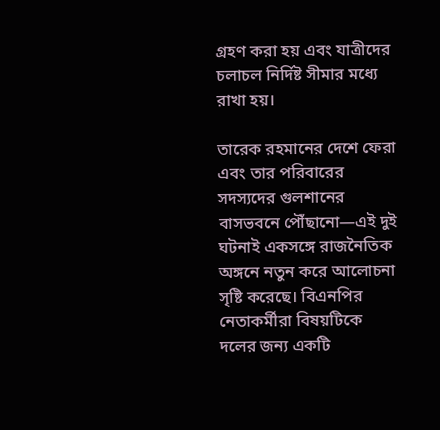গ্রহণ করা হয় এবং যাত্রীদের চলাচল নির্দিষ্ট সীমার মধ্যে রাখা হয়।

তারেক রহমানের দেশে ফেরা এবং তার পরিবারের সদস্যদের গুলশানের বাসভবনে পৌঁছানো—এই দুই ঘটনাই একসঙ্গে রাজনৈতিক অঙ্গনে নতুন করে আলোচনা সৃষ্টি করেছে। বিএনপির নেতাকর্মীরা বিষয়টিকে দলের জন্য একটি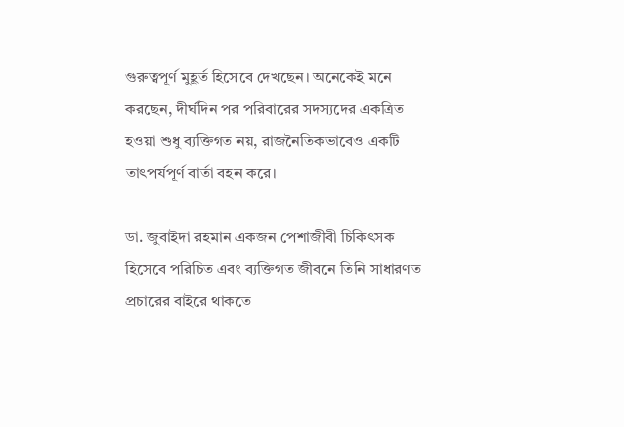গুরুত্বপূর্ণ মুহূর্ত হিসেবে দেখছেন। অনেকেই মনে করছেন, দীর্ঘদিন পর পরিবারের সদস্যদের একত্রিত হওয়া শুধু ব্যক্তিগত নয়, রাজনৈতিকভাবেও একটি তাৎপর্যপূর্ণ বার্তা বহন করে।

ডা. জুবাইদা রহমান একজন পেশাজীবী চিকিৎসক হিসেবে পরিচিত এবং ব্যক্তিগত জীবনে তিনি সাধারণত প্রচারের বাইরে থাকতে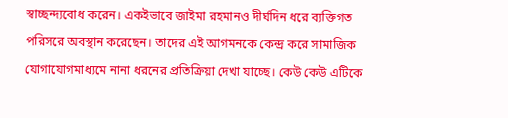স্বাচ্ছন্দ্যবোধ করেন। একইভাবে জাইমা রহমানও দীর্ঘদিন ধরে ব্যক্তিগত পরিসরে অবস্থান করেছেন। তাদের এই আগমনকে কেন্দ্র করে সামাজিক যোগাযোগমাধ্যমে নানা ধরনের প্রতিক্রিয়া দেখা যাচ্ছে। কেউ কেউ এটিকে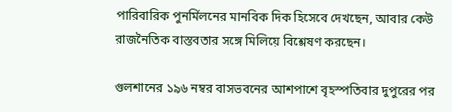পারিবারিক পুনর্মিলনের মানবিক দিক হিসেবে দেখছেন, আবার কেউ রাজনৈতিক বাস্তবতার সঙ্গে মিলিয়ে বিশ্লেষণ করছেন।

গুলশানের ১৯৬ নম্বর বাসভবনের আশপাশে বৃহস্পতিবার দুপুরের পর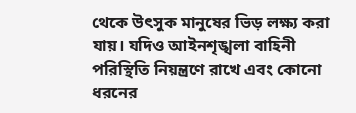থেকে উৎসুক মানুষের ভিড় লক্ষ্য করা যায়। যদিও আইনশৃঙ্খলা বাহিনী পরিস্থিতি নিয়ন্ত্রণে রাখে এবং কোনো ধরনের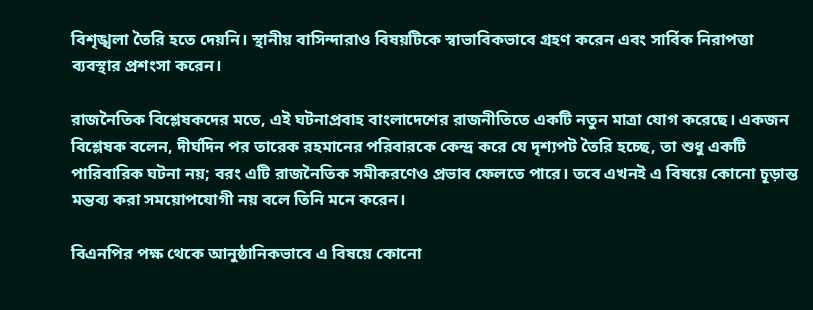বিশৃঙ্খলা তৈরি হতে দেয়নি। স্থানীয় বাসিন্দারাও বিষয়টিকে স্বাভাবিকভাবে গ্রহণ করেন এবং সার্বিক নিরাপত্তা ব্যবস্থার প্রশংসা করেন।

রাজনৈতিক বিশ্লেষকদের মতে, এই ঘটনাপ্রবাহ বাংলাদেশের রাজনীতিতে একটি নতুন মাত্রা যোগ করেছে। একজন বিশ্লেষক বলেন, দীর্ঘদিন পর তারেক রহমানের পরিবারকে কেন্দ্র করে যে দৃশ্যপট তৈরি হচ্ছে, তা শুধু একটি পারিবারিক ঘটনা নয়; বরং এটি রাজনৈতিক সমীকরণেও প্রভাব ফেলতে পারে। তবে এখনই এ বিষয়ে কোনো চূড়ান্ত মন্তব্য করা সময়োপযোগী নয় বলে তিনি মনে করেন।

বিএনপির পক্ষ থেকে আনুষ্ঠানিকভাবে এ বিষয়ে কোনো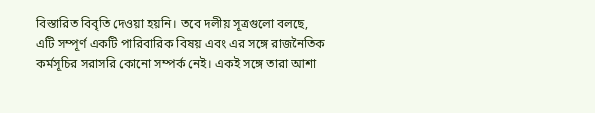বিস্তারিত বিবৃতি দেওয়া হয়নি। তবে দলীয় সূত্রগুলো বলছে, এটি সম্পূর্ণ একটি পারিবারিক বিষয় এবং এর সঙ্গে রাজনৈতিক কর্মসূচির সরাসরি কোনো সম্পর্ক নেই। একই সঙ্গে তারা আশা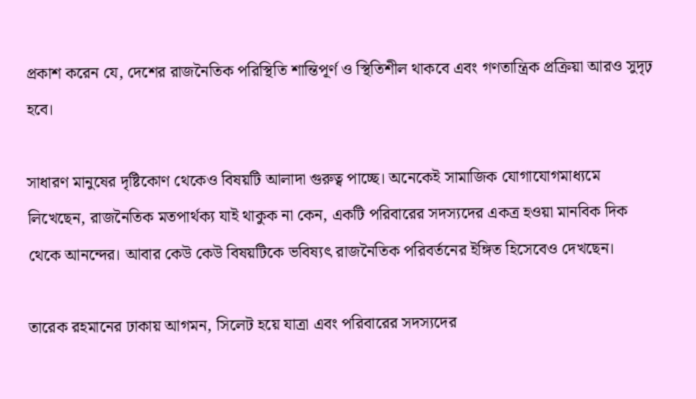প্রকাশ করেন যে, দেশের রাজনৈতিক পরিস্থিতি শান্তিপূর্ণ ও স্থিতিশীল থাকবে এবং গণতান্ত্রিক প্রক্রিয়া আরও সুদৃঢ় হবে।

সাধারণ মানুষের দৃষ্টিকোণ থেকেও বিষয়টি আলাদা গুরুত্ব পাচ্ছে। অনেকেই সামাজিক যোগাযোগমাধ্যমে লিখেছেন, রাজনৈতিক মতপার্থক্য যাই থাকুক না কেন, একটি পরিবারের সদস্যদের একত্র হওয়া মানবিক দিক থেকে আনন্দের। আবার কেউ কেউ বিষয়টিকে ভবিষ্যৎ রাজনৈতিক পরিবর্তনের ইঙ্গিত হিসেবেও দেখছেন।

তারেক রহমানের ঢাকায় আগমন, সিলেট হয়ে যাত্রা এবং পরিবারের সদস্যদের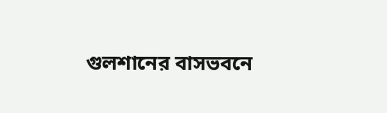গুলশানের বাসভবনে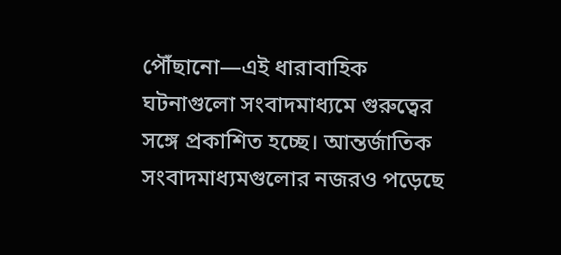পৌঁছানো—এই ধারাবাহিক ঘটনাগুলো সংবাদমাধ্যমে গুরুত্বের সঙ্গে প্রকাশিত হচ্ছে। আন্তর্জাতিক সংবাদমাধ্যমগুলোর নজরও পড়েছে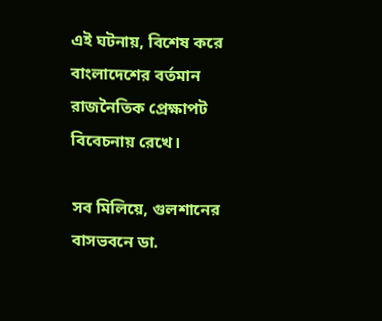এই ঘটনায়, বিশেষ করে বাংলাদেশের বর্তমান রাজনৈতিক প্রেক্ষাপট বিবেচনায় রেখে।

সব মিলিয়ে, গুলশানের বাসভবনে ডা.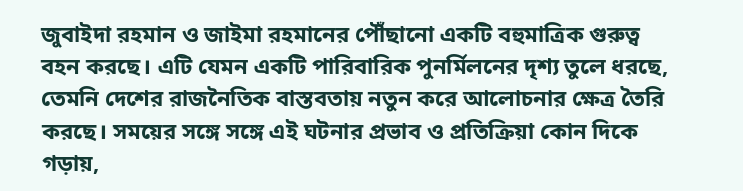জুবাইদা রহমান ও জাইমা রহমানের পৌঁছানো একটি বহুমাত্রিক গুরুত্ব বহন করছে। এটি যেমন একটি পারিবারিক পুনর্মিলনের দৃশ্য তুলে ধরছে, তেমনি দেশের রাজনৈতিক বাস্তবতায় নতুন করে আলোচনার ক্ষেত্র তৈরি করছে। সময়ের সঙ্গে সঙ্গে এই ঘটনার প্রভাব ও প্রতিক্রিয়া কোন দিকে গড়ায়,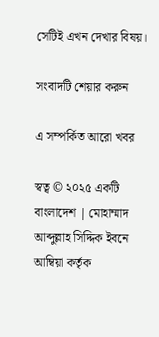সেটিই এখন দেখার বিষয়।

সংবাদটি শেয়ার করুন

এ সম্পর্কিত আরো খবর

স্বত্ব © ২০২৫ একটি বাংলাদেশ | মোহাম্মাদ আব্দুল্লাহ সিদ্দিক ইবনে আম্বিয়া কর্তৃক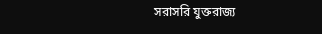সরাসরি যুক্তরাজ্য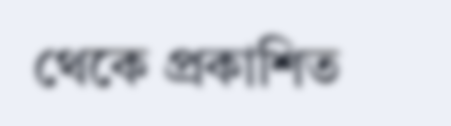থেকে প্রকাশিত